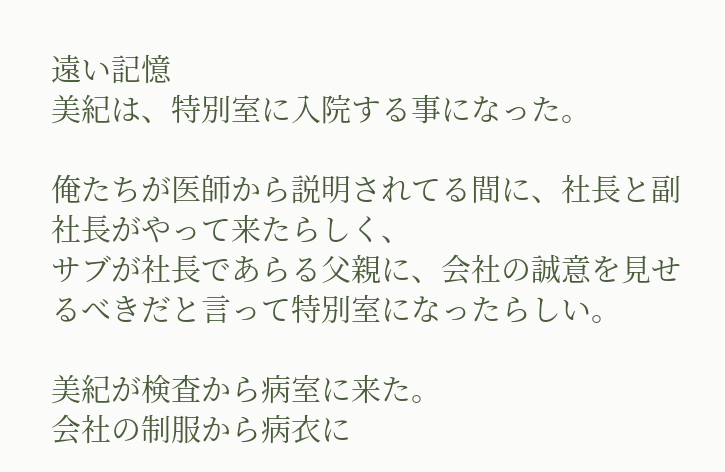遠い記憶
美紀は、特別室に入院する事になった。

俺たちが医師から説明されてる間に、社長と副社長がやって来たらしく、
サブが社長であらる父親に、会社の誠意を見せるべきだと言って特別室になったらしい。

美紀が検査から病室に来た。
会社の制服から病衣に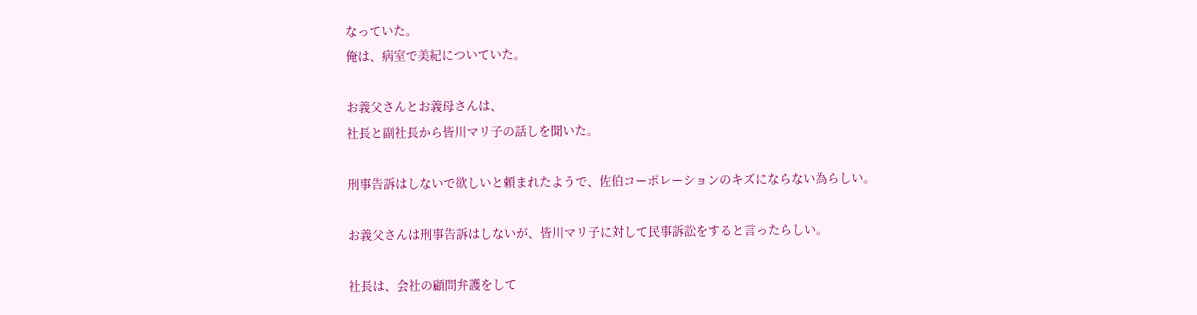なっていた。
俺は、病室で美紀についていた。

お義父さんとお義母さんは、
社長と副社長から皆川マリ子の話しを聞いた。

刑事告訴はしないで欲しいと頼まれたようで、佐伯コーポレーションのキズにならない為らしい。

お義父さんは刑事告訴はしないが、皆川マリ子に対して民事訴訟をすると言ったらしい。

社長は、会社の顧問弁護をして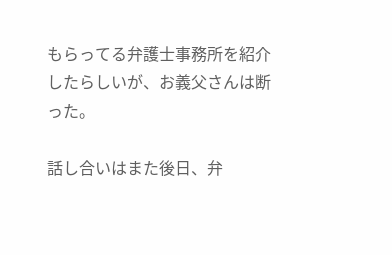もらってる弁護士事務所を紹介したらしいが、お義父さんは断った。

話し合いはまた後日、弁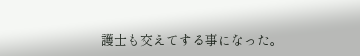護士も交えてする事になった。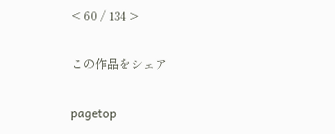< 60 / 134 >

この作品をシェア

pagetop